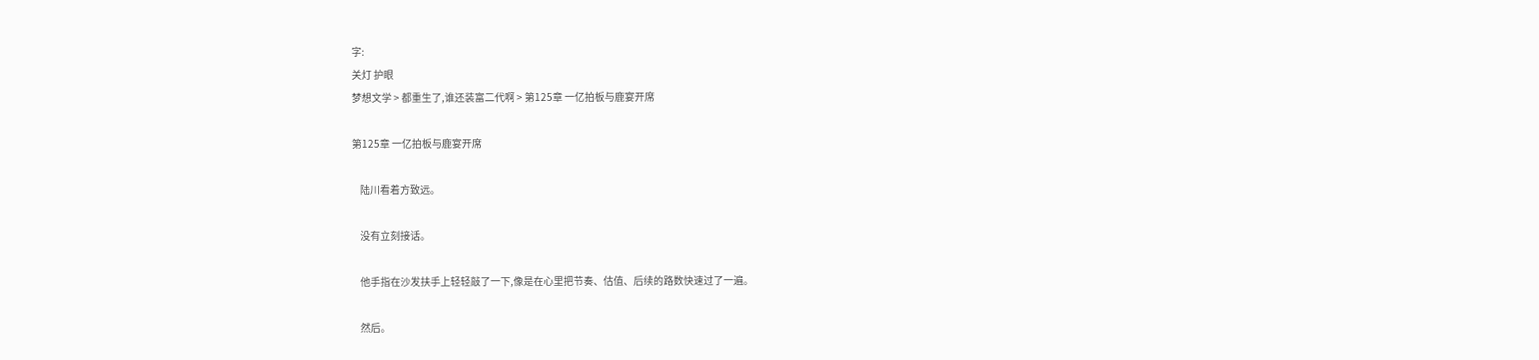字:
关灯 护眼
梦想文学 > 都重生了,谁还装富二代啊 > 第125章 一亿拍板与鹿宴开席

第125章 一亿拍板与鹿宴开席

    陆川看着方致远。

    没有立刻接话。

    他手指在沙发扶手上轻轻敲了一下,像是在心里把节奏、估值、后续的路数快速过了一遍。

    然后。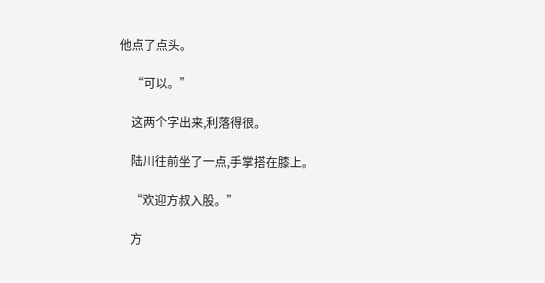他点了点头。

    “可以。”

    这两个字出来,利落得很。

    陆川往前坐了一点,手掌搭在膝上。

    “欢迎方叔入股。”

    方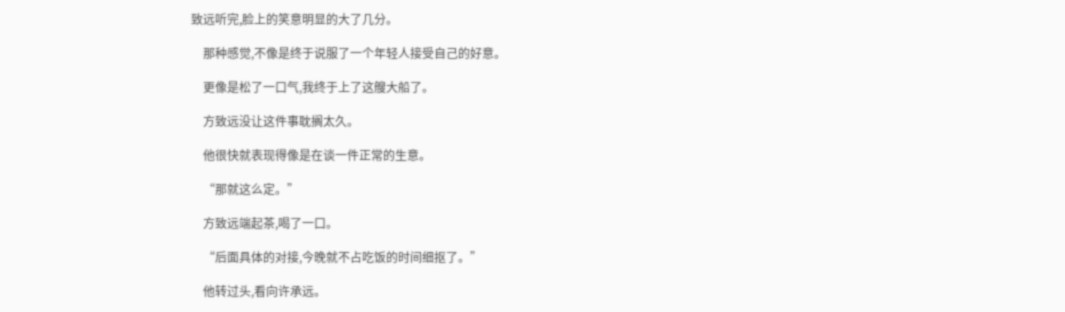致远听完,脸上的笑意明显的大了几分。

    那种感觉,不像是终于说服了一个年轻人接受自己的好意。

    更像是松了一口气,我终于上了这艘大船了。

    方致远没让这件事耽搁太久。

    他很快就表现得像是在谈一件正常的生意。

    “那就这么定。”

    方致远端起茶,喝了一口。

    “后面具体的对接,今晚就不占吃饭的时间细抠了。”

    他转过头,看向许承远。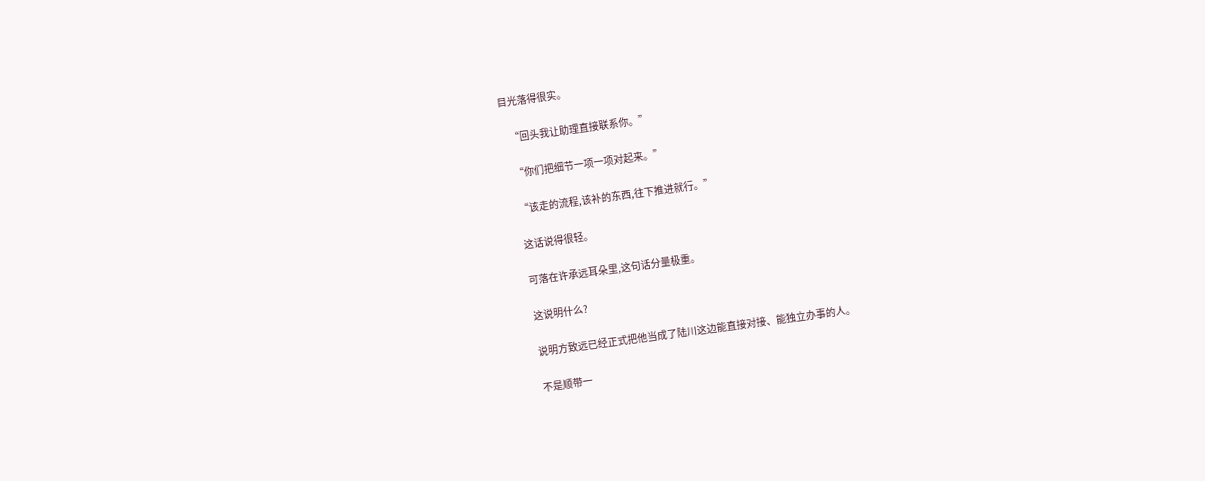目光落得很实。

    “回头我让助理直接联系你。”

    “你们把细节一项一项对起来。”

    “该走的流程,该补的东西,往下推进就行。”

    这话说得很轻。

    可落在许承远耳朵里,这句话分量极重。

    这说明什么?

    说明方致远已经正式把他当成了陆川这边能直接对接、能独立办事的人。

    不是顺带一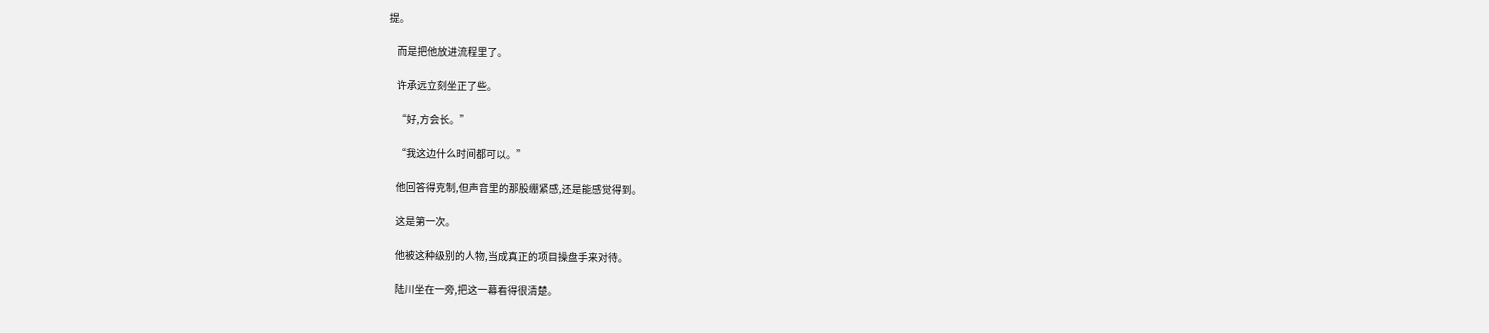提。

    而是把他放进流程里了。

    许承远立刻坐正了些。

    “好,方会长。”

    “我这边什么时间都可以。”

    他回答得克制,但声音里的那股绷紧感,还是能感觉得到。

    这是第一次。

    他被这种级别的人物,当成真正的项目操盘手来对待。

    陆川坐在一旁,把这一幕看得很清楚。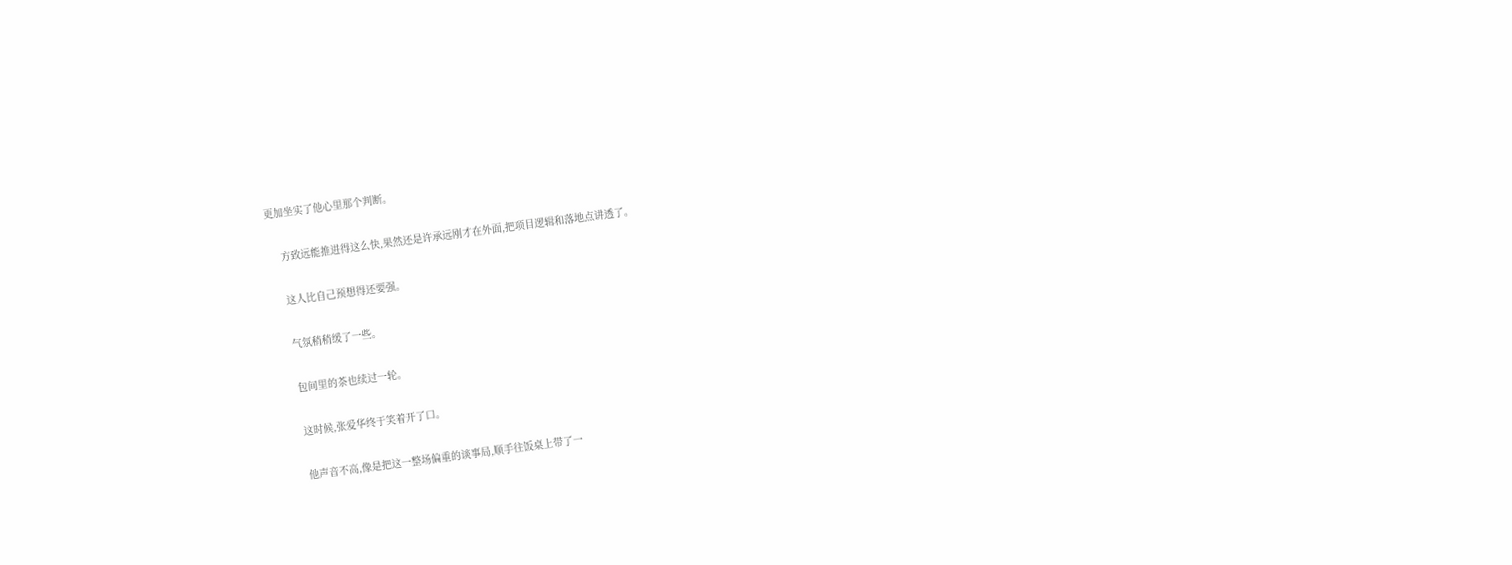更加坐实了他心里那个判断。

    方致远能推进得这么快,果然还是许承远刚才在外面,把项目逻辑和落地点讲透了。

    这人比自己预想得还要强。

    气氛稍稍缓了一些。

    包间里的茶也续过一轮。

    这时候,张爱华终于笑着开了口。

    他声音不高,像是把这一整场偏重的谈事局,顺手往饭桌上带了一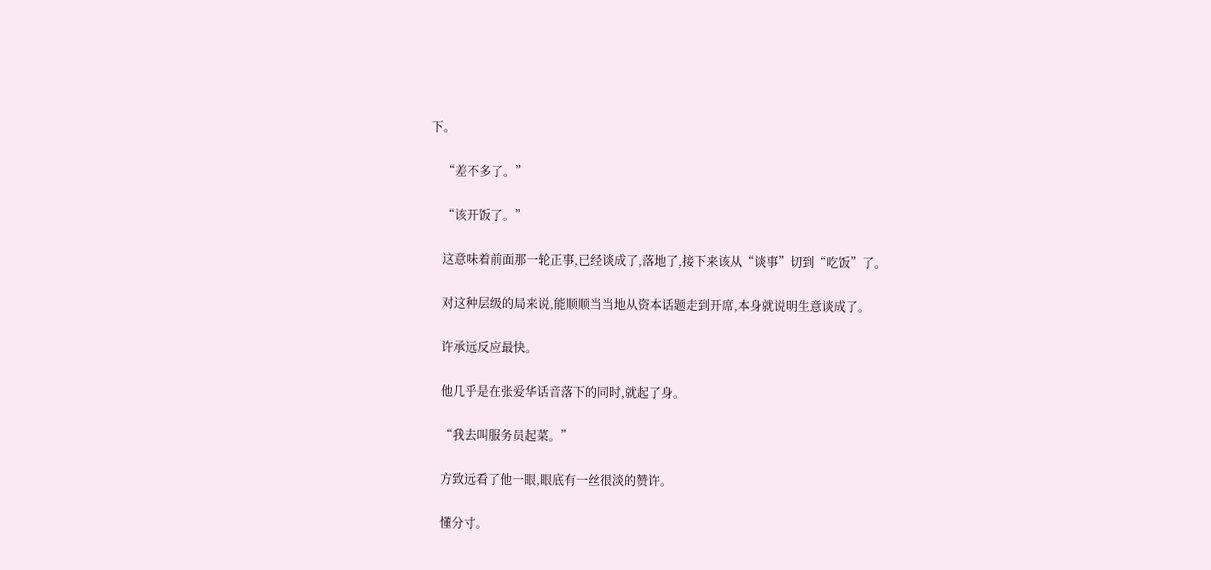下。

    “差不多了。”

    “该开饭了。”

    这意味着前面那一轮正事,已经谈成了,落地了,接下来该从“谈事”切到“吃饭”了。

    对这种层级的局来说,能顺顺当当地从资本话题走到开席,本身就说明生意谈成了。

    许承远反应最快。

    他几乎是在张爱华话音落下的同时,就起了身。

    “我去叫服务员起菜。”

    方致远看了他一眼,眼底有一丝很淡的赞许。

    懂分寸。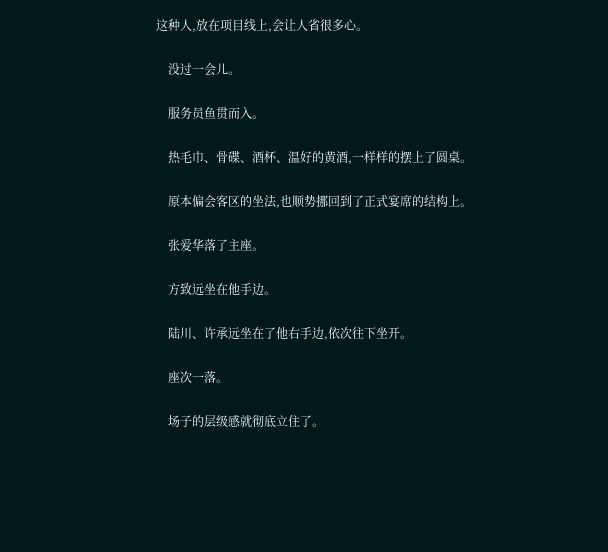这种人,放在项目线上,会让人省很多心。

    没过一会儿。

    服务员鱼贯而入。

    热毛巾、骨碟、酒杯、温好的黄酒,一样样的摆上了圆桌。

    原本偏会客区的坐法,也顺势挪回到了正式宴席的结构上。

    张爱华落了主座。

    方致远坐在他手边。

    陆川、许承远坐在了他右手边,依次往下坐开。

    座次一落。

    场子的层级感就彻底立住了。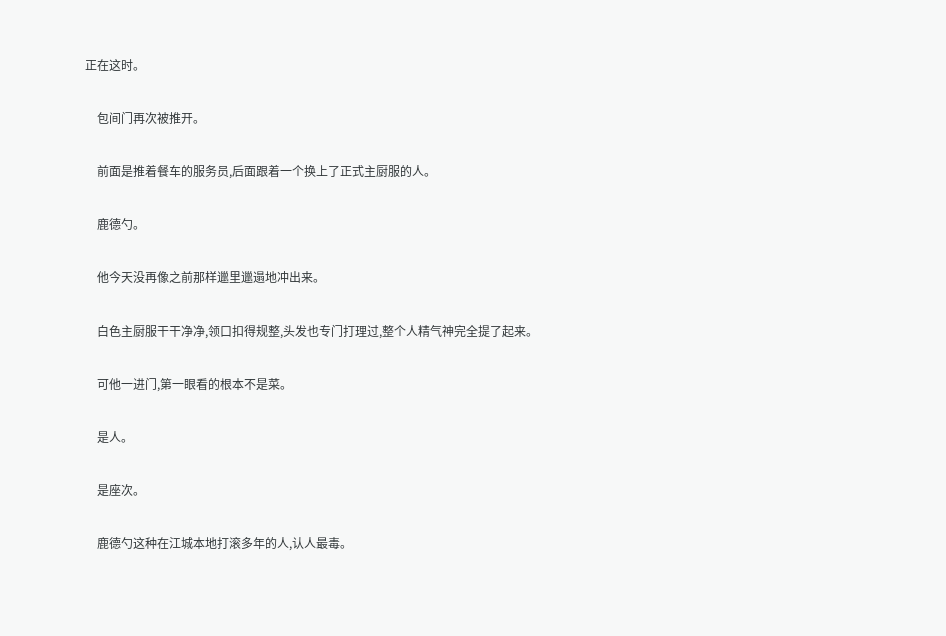正在这时。

    包间门再次被推开。

    前面是推着餐车的服务员,后面跟着一个换上了正式主厨服的人。

    鹿德勺。

    他今天没再像之前那样邋里邋遢地冲出来。

    白色主厨服干干净净,领口扣得规整,头发也专门打理过,整个人精气神完全提了起来。

    可他一进门,第一眼看的根本不是菜。

    是人。

    是座次。

    鹿德勺这种在江城本地打滚多年的人,认人最毒。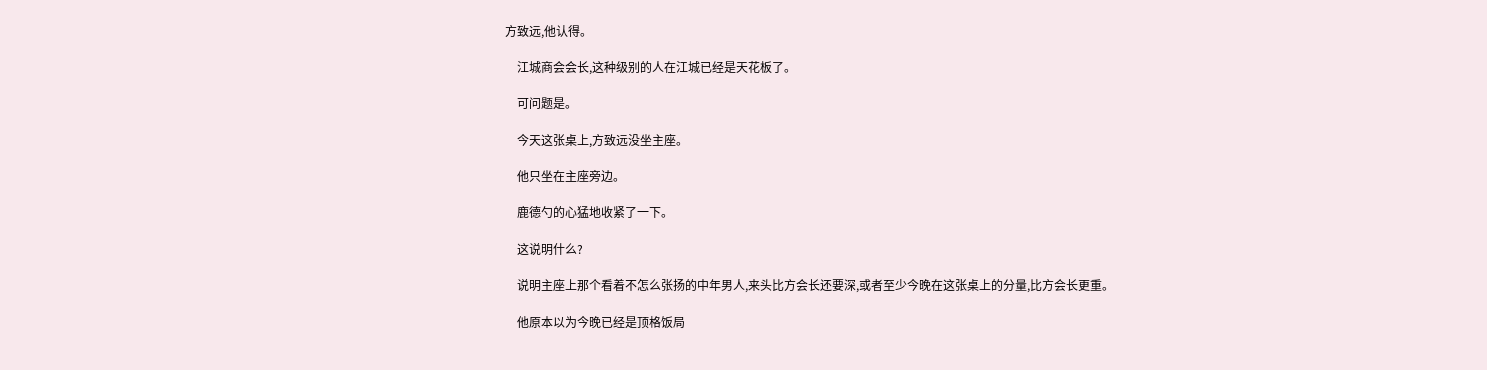方致远,他认得。

    江城商会会长,这种级别的人在江城已经是天花板了。

    可问题是。

    今天这张桌上,方致远没坐主座。

    他只坐在主座旁边。

    鹿德勺的心猛地收紧了一下。

    这说明什么?

    说明主座上那个看着不怎么张扬的中年男人,来头比方会长还要深,或者至少今晚在这张桌上的分量,比方会长更重。

    他原本以为今晚已经是顶格饭局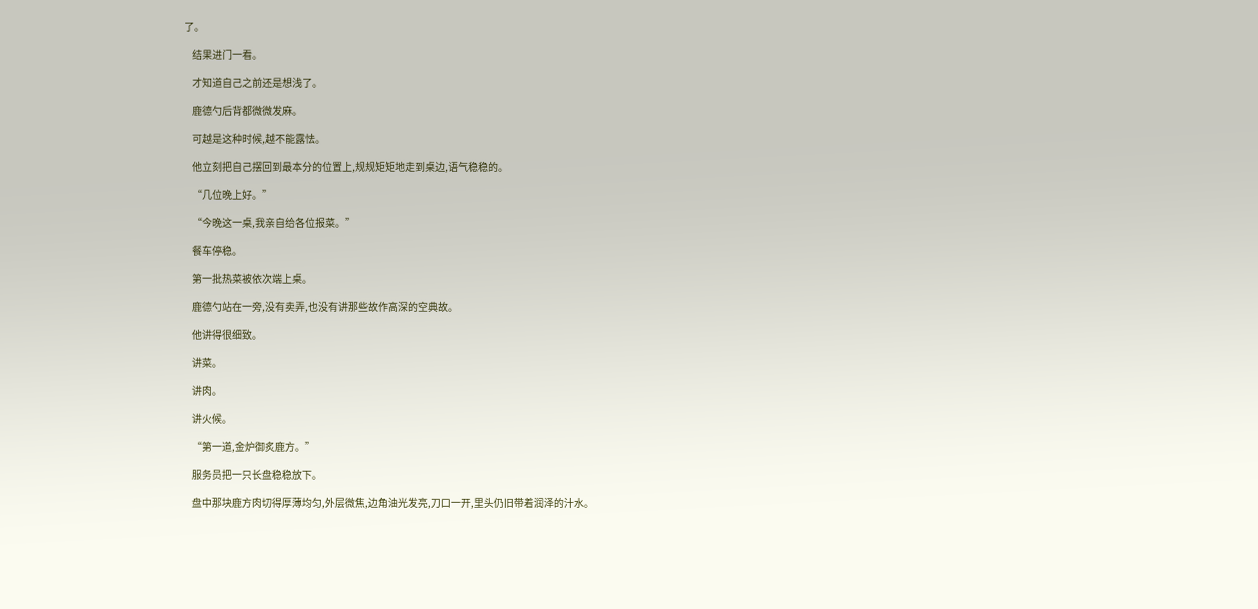了。

    结果进门一看。

    才知道自己之前还是想浅了。

    鹿德勺后背都微微发麻。

    可越是这种时候,越不能露怯。

    他立刻把自己摆回到最本分的位置上,规规矩矩地走到桌边,语气稳稳的。

    “几位晚上好。”

    “今晚这一桌,我亲自给各位报菜。”

    餐车停稳。

    第一批热菜被依次端上桌。

    鹿德勺站在一旁,没有卖弄,也没有讲那些故作高深的空典故。

    他讲得很细致。

    讲菜。

    讲肉。

    讲火候。

    “第一道,金炉御炙鹿方。”

    服务员把一只长盘稳稳放下。

    盘中那块鹿方肉切得厚薄均匀,外层微焦,边角油光发亮,刀口一开,里头仍旧带着润泽的汁水。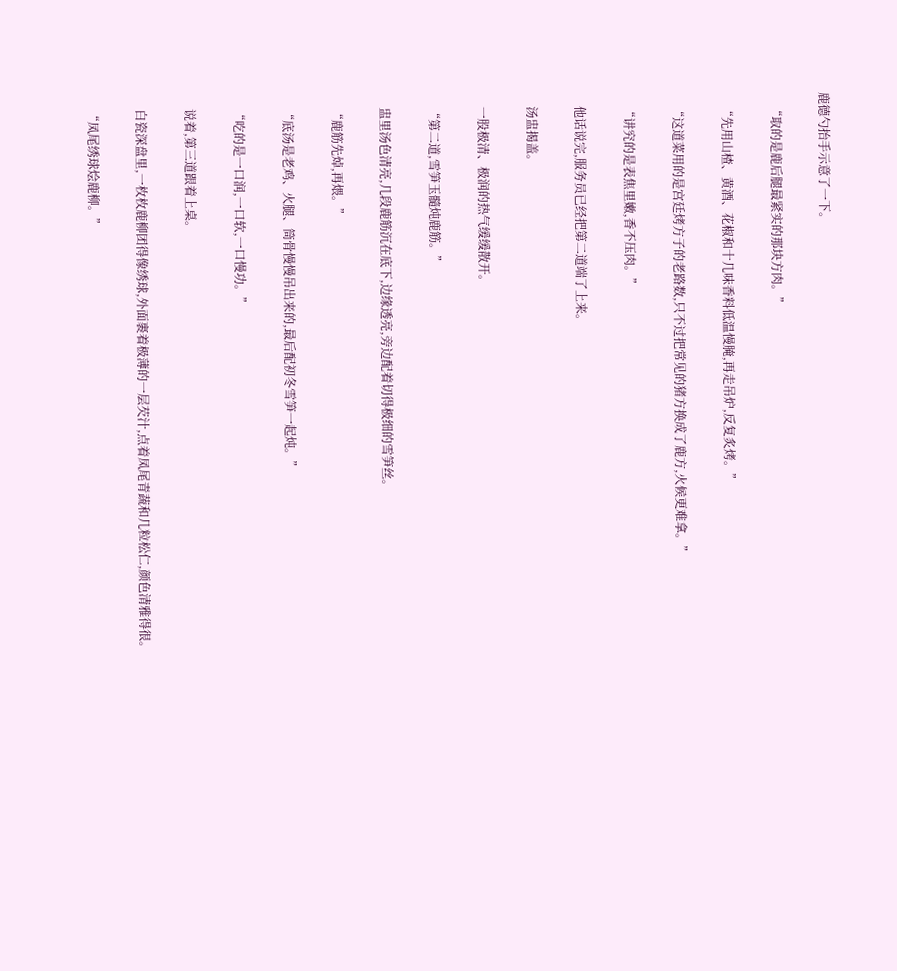鹿德勺抬手示意了一下。

    “取的是鹿后腿最紧实的那块方肉。”

    “先用山楂、黄酒、花椒和十几味香料低温慢腌,再走吊炉,反复炙烤。”

    “这道菜用的是宫廷烤方子的老路数,只不过把常见的猪方换成了鹿方,火候更难拿。”

    “讲究的是表焦里嫩,香不压肉。”

    他话说完,服务员已经把第二道端了上来。

    汤盅揭盖。

    一股极清、极润的热气缓缓散开。

    “第二道,雪笋玉髓炖鹿筋。”

    盅里汤色清亮,几段鹿筋沉在底下,边缘透亮,旁边配着切得极细的雪笋丝。

    “鹿筋先焯,再煨。”

    “底汤是老鸡、火腿、筒骨慢慢吊出来的,最后配初冬雪笋一起炖。”

    “吃的是一口润,一口软,一口慢功。”

    说着,第三道跟着上桌。

    白瓷深盘里,一枚枚鹿柳团得像绣球,外面裹着极薄的一层芡汁,点着凤尾青蔬和几粒松仁,颜色清雅得很。

    “凤尾绣球烩鹿柳。”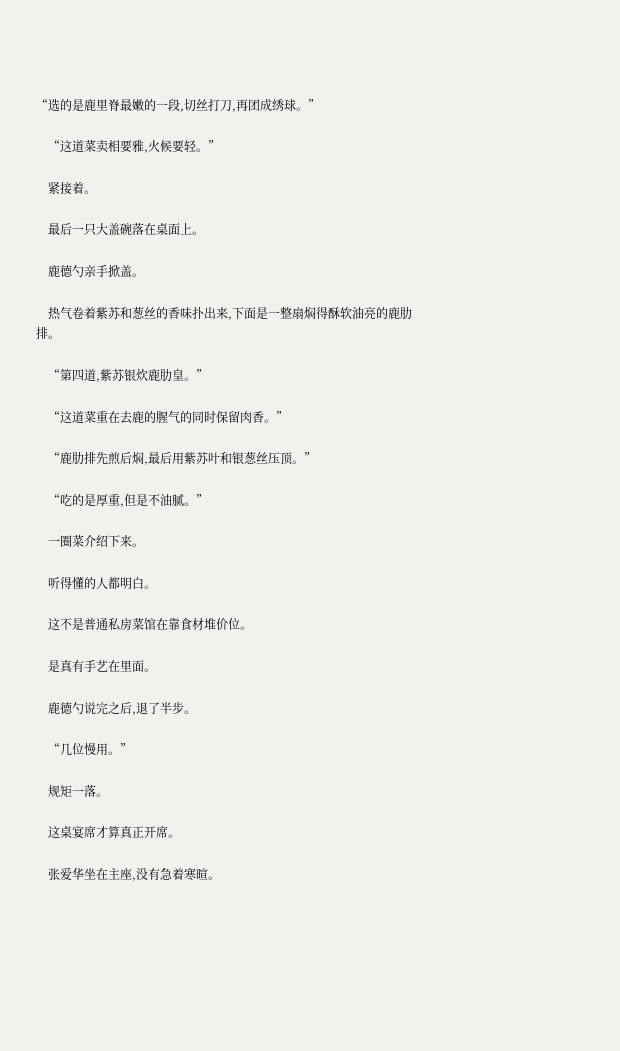“选的是鹿里脊最嫩的一段,切丝打刀,再团成绣球。”

    “这道菜卖相要雅,火候要轻。”

    紧接着。

    最后一只大盖碗落在桌面上。

    鹿德勺亲手掀盖。

    热气卷着紫苏和葱丝的香味扑出来,下面是一整扇焖得酥软油亮的鹿肋排。

    “第四道,紫苏银炊鹿肋皇。”

    “这道菜重在去鹿的腥气的同时保留肉香。”

    “鹿肋排先煎后焖,最后用紫苏叶和银葱丝压顶。”

    “吃的是厚重,但是不油腻。”

    一圈菜介绍下来。

    听得懂的人都明白。

    这不是普通私房菜馆在靠食材堆价位。

    是真有手艺在里面。

    鹿德勺说完之后,退了半步。

    “几位慢用。”

    规矩一落。

    这桌宴席才算真正开席。

    张爱华坐在主座,没有急着寒暄。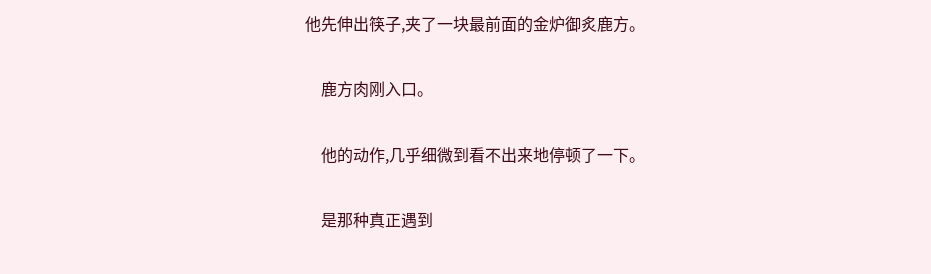他先伸出筷子,夹了一块最前面的金炉御炙鹿方。

    鹿方肉刚入口。

    他的动作,几乎细微到看不出来地停顿了一下。

    是那种真正遇到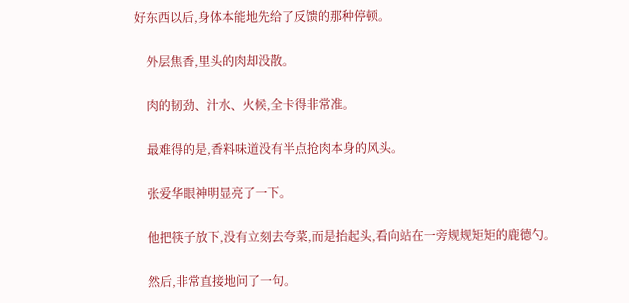好东西以后,身体本能地先给了反馈的那种停顿。

    外层焦香,里头的肉却没散。

    肉的韧劲、汁水、火候,全卡得非常准。

    最难得的是,香料味道没有半点抢肉本身的风头。

    张爱华眼神明显亮了一下。

    他把筷子放下,没有立刻去夸菜,而是抬起头,看向站在一旁规规矩矩的鹿德勺。

    然后,非常直接地问了一句。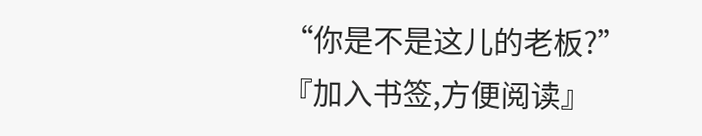“你是不是这儿的老板?”
『加入书签,方便阅读』